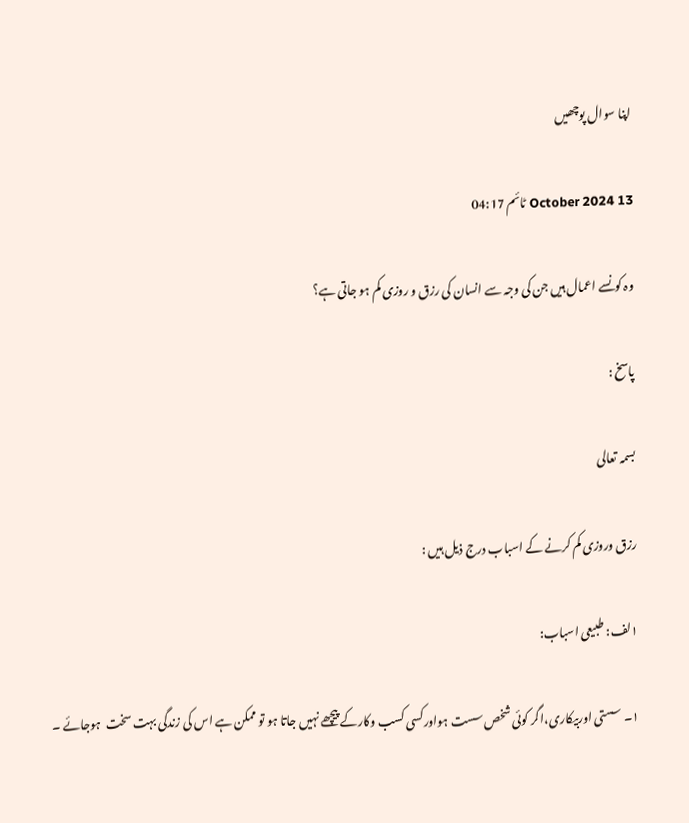اپنا سوال پوچھیں

13 October 2024 ٹائم 04:17

وہ کونسے اعمال ہیں جن کی وجہ سے انسان کی رزق و روزی کم ہو جاتی ہے؟

پاسخ :

بسمہ تعالی

رزق وروزی کم کرنے کے اسباب درج ذیل ہیں :

١لف: طبیعی اسباب:

١۔ سستی اوربیکاری،اگر کوئی شخص سست ہواورکسی کسب وکارکے پیچھے نہیں جاتا ہو تو ممکن ہے اس کی زندگی بہت سخت  ہوجائے ۔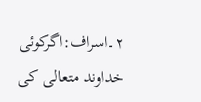٢۔اسراف:اگرکوئی خداوند متعالی کی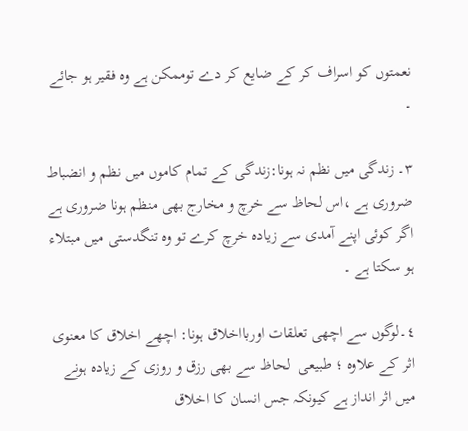نعمتوں کو اسراف کر کے ضایع کر دے توممکن ہے وہ فقیر ہو جائے ۔

٣۔ زندگی میں نظم نہ ہونا:زندگی کے تمام کاموں میں نظم و انضباط ضروری ہے ،اس لحاظ سے خرچ و مخارج بھی منظم ہونا ضروری ہے اگر کوئی اپنے آمدی سے زیادہ خرچ کرے تو وہ تنگدستی میں مبتلاء ہو سکتا ہے ۔

٤۔لوگوں سے اچھی تعلقات اوربااخلاق ہونا: اچھے اخلاق کا معنوی اثر کے علاوہ ؛ طبیعی  لحاظ سے بھی رزق و روزی کے زیادہ ہونے میں اثر انداز ہے کیونکہ جس انسان کا اخلاق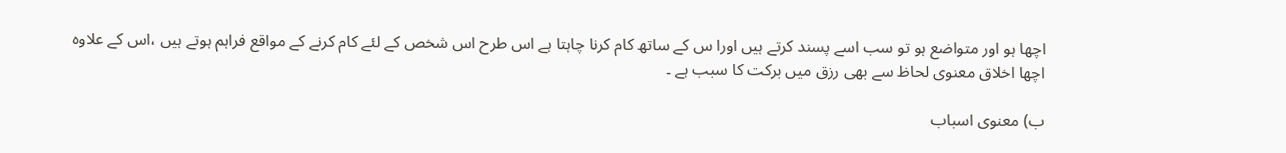اچھا ہو اور متواضع ہو تو سب اسے پسند کرتے ہیں اورا س کے ساتھ کام کرنا چاہتا ہے اس طرح اس شخص کے لئے کام کرنے کے مواقع فراہم ہوتے ہیں ،اس کے علاوہ اچھا اخلاق معنوی لحاظ سے بھی رزق میں برکت کا سبب ہے ۔

ب) معنوی اسباب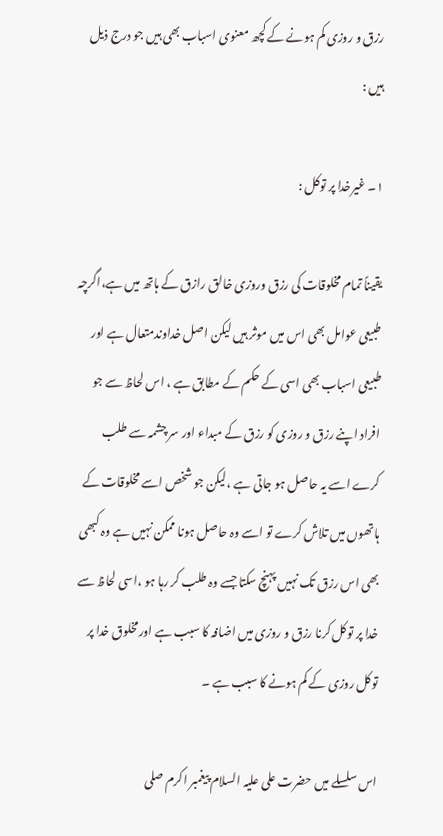رزق و روزی کم ہونے کے کچھ معنوی اسباب بھی ہیں جو درج ذیل ہیں :

١۔ غیرخدا پر توکل :

یقیناً تمام مخلوقات کی رزق وروزی خالق رازق کے ہاتھ میں ہے،اگرچہ طبیعی عوامل بھی اس میں موثر ہیں لیکن اصل خداوندمتعال ہے اور طبیعی اسباب بھی اسی کے حکم کے مطابق ہے ، اس لحاظ سے جو افراد اپنے رزق و روزی کو رزق کے مبداء اور سر چشمہ سے طلب کرے اسے یہ حاصل ہو جاتی ہے ،لیکن جو شخص اسے مخلوقات کے ہاتھوں میں تلاش کرے تو اسے وہ حاصل ہونا ممکن نہیں ہے وہ کبھی بھی اس رزق تک نہیں پہنچ سکتا جسے وہ طلب کر رہا ہو ،اسی لحاظ سے خدا پر توکل کرنا رزق و روزی میں اضافہ کا سبب ہے اورمخلوق خدا پر توکل روزی کے کم ہونے کا سبب ہے ۔

اس سلسلے میں حضرت علی علیہ السلام پیغمبر اکرم صلی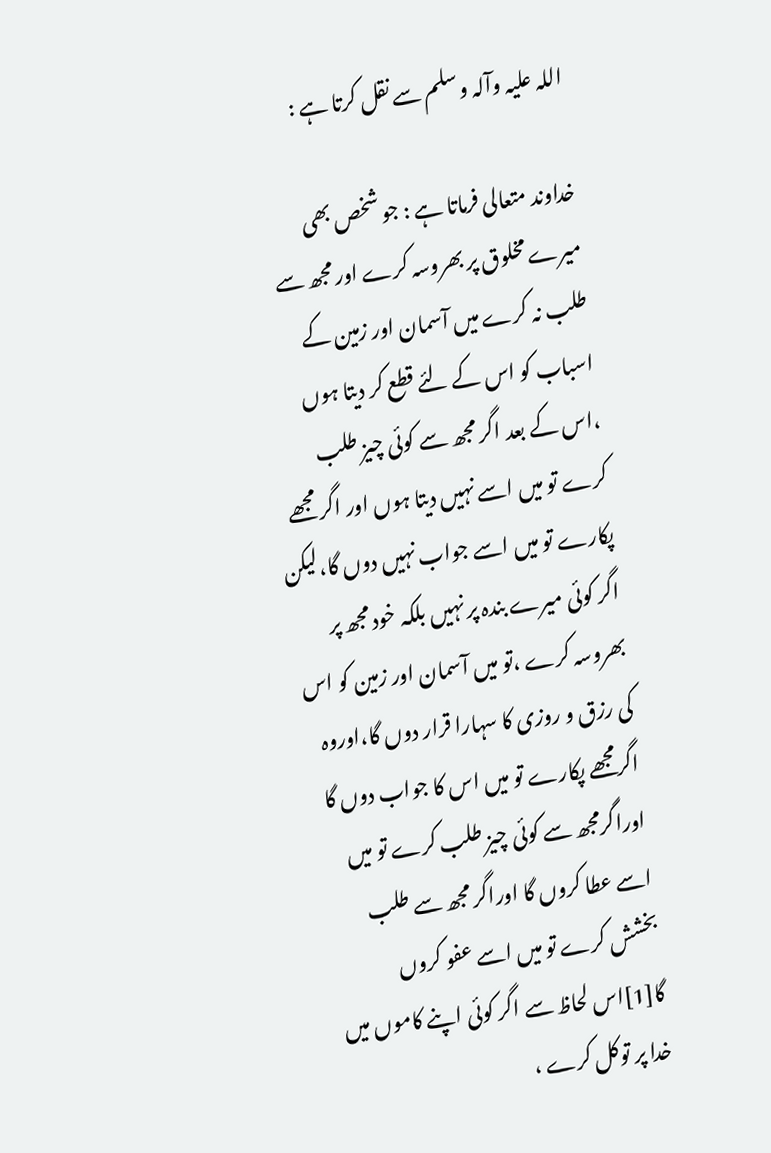اللہ علیہ وآلہ وسلم سے نقل کرتا ہے :

خداوند متعالی فرماتا ہے : جو شخص بھی میرے مخلوق پر بھروسہ کرے اور مجھ سے طلب نہ کرے میں آسمان اور زمین کے اسباب کو اس کے لئے قطع کر دیتا ہوں ،اس کے بعد اگر مجھ سے کوئی چیز طلب کرے تو میں اسے نہیں دیتا ہوں اور اگر مجھے پکارے تو میں اسے جواب نہیں دوں گا،لیکن اگر کوئی میرے بندہ پر نہیں بلکہ خود مجھ پر بھروسہ کرے ،تو میں آسمان اور زمین کو اس کی رزق و روزی کا سہارا قرار دوں گا،اوروہ اگرمجھے پکارے تو میں اس کا جواب دوں گا اوراگرمجھ سے کوئی چیز طلب کرے تو میں اسے عطا کروں گا اوراگر مجھ سے طلب بخشش کرے تو میں اسے عفو کروں گا[1]اس لحاظ سے اگر کوئی اپنے کاموں میں خدا پر توکل کرے ،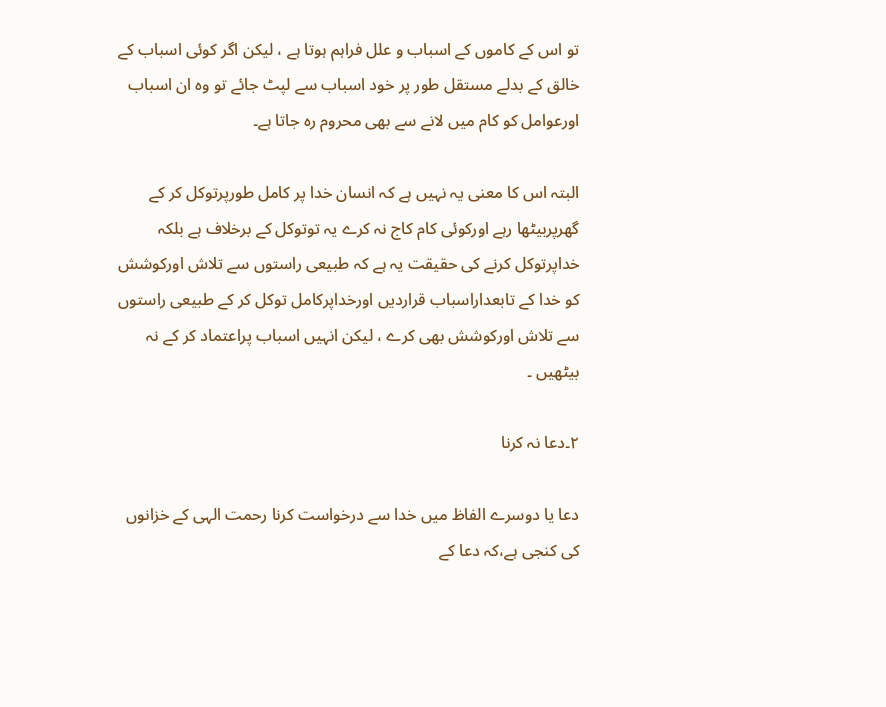تو اس کے کاموں کے اسباب و علل فراہم ہوتا ہے ، لیکن اگر کوئی اسباب کے خالق کے بدلے مستقل طور پر خود اسباب سے لپٹ جائے تو وہ ان اسباب اورعوامل کو کام میں لانے سے بھی محروم رہ جاتا ہے۔

البتہ اس کا معنی یہ نہیں ہے کہ انسان خدا پر کامل طورپرتوکل کر کے گھرپربیٹھا رہے اورکوئی کام کاج نہ کرے یہ توتوکل کے برخلاف ہے بلکہ خداپرتوکل کرنے کی حقیقت یہ ہے کہ طبیعی راستوں سے تلاش اورکوشش کو خدا کے تابعداراسباب قراردیں اورخداپرکامل توکل کر کے طبیعی راستوں سے تلاش اورکوشش بھی کرے ، لیکن انہیں اسباب پراعتماد کر کے نہ بیٹھیں ۔

٢۔دعا نہ کرنا

دعا یا دوسرے الفاظ میں خدا سے درخواست کرنا رحمت الہی کے خزانوں کی کنجی ہے،کہ دعا کے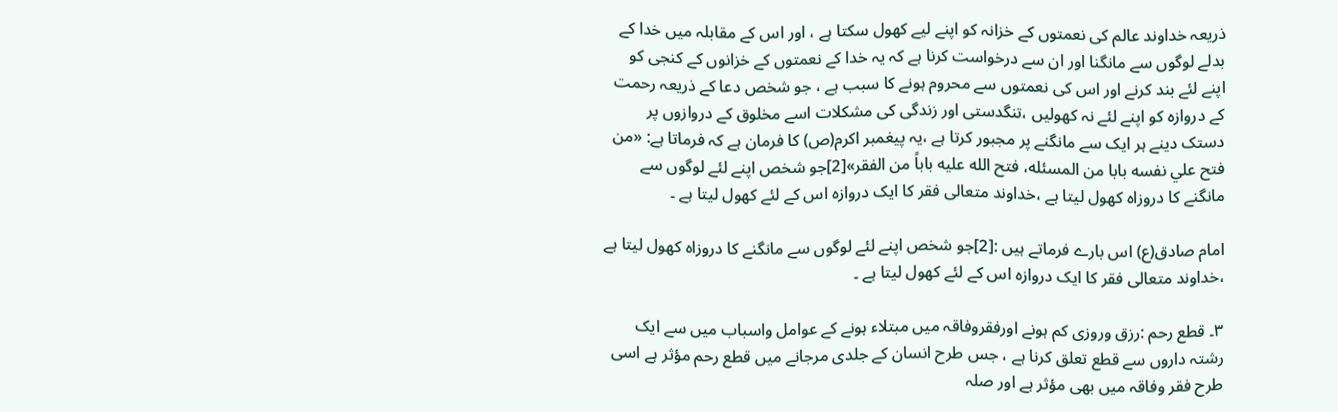ذریعہ خداوند عالم کی نعمتوں کے خزانہ کو اپنے لیے کھول سکتا ہے ، اور اس کے مقابلہ میں خدا کے بدلے لوگوں سے مانگنا اور ان سے درخواست کرنا ہے کہ یہ خدا کے نعمتوں کے خزانوں کے کنجی کو اپنے لئے بند کرنے اور اس کی نعمتوں سے محروم ہونے کا سبب ہے ، جو شخص دعا کے ذریعہ رحمت کے دروازہ کو اپنے لئے نہ کھولیں ،تنگدستی اور زندگی کی مشکلات اسے مخلوق کے دروازوں پر دستک دینے ہر ایک سے مانگنے پر مجبور کرتا ہے ،یہ پیغمبر اکرم(ص) کا فرمان ہے کہ فرماتا ہے: «من فتح علي نفسه بابا من المسئله، فتح الله عليه باباً من الفقر»[2]جو شخص اپنے لئے لوگوں سے مانگنے کا دروزاہ کھول لیتا ہے ،خداوند متعالی فقر کا ایک دروازہ اس کے لئے کھول لیتا ہے ۔

امام صادق(ع) اس بارے فرماتے ہیں :[2]جو شخص اپنے لئے لوگوں سے مانگنے کا دروزاہ کھول لیتا ہے ،خداوند متعالی فقر کا ایک دروازہ اس کے لئے کھول لیتا ہے ۔

٣۔ قطع رحم :رزق وروزی کم ہونے اورفقروفاقہ میں مبتلاء ہونے کے عوامل واسباب میں سے ایک رشتہ داروں سے قطع تعلق کرنا ہے ، جس طرح انسان کے جلدی مرجانے میں قطع رحم مؤثر ہے اسی طرح فقر وفاقہ میں بھی مؤثر ہے اور صلہ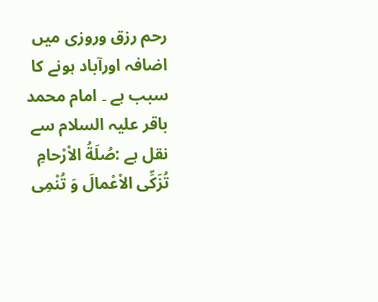رحم رزق وروزی میں اضافہ اورآباد ہونے کا سبب ہے ۔ امام محمد باقر علیہ السلام سے نقل ہے :صُلَةُ الاْرْحامِ تُزَکِّى الاْعْمالَ وَ تُنْمِى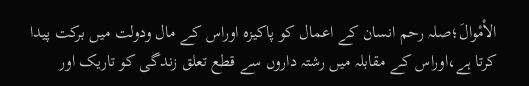الاْمْوالَ؛صلہ رحم انسان کے اعمال کو پاکیزہ اوراس کے مال ودولت میں برکت پیدا کرتا ہے،اوراس کے مقابلہ میں رشتہ داروں سے قطع تعلق زندگی کو تاریک اور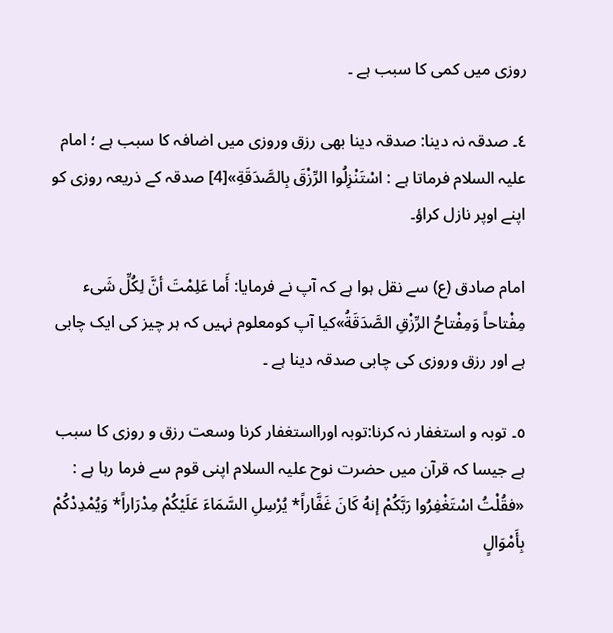روزی میں کمی کا سبب ہے ۔

٤۔ صدقہ نہ دینا: صدقہ دینا بھی رزق وروزی میں اضافہ کا سبب ہے ؛ امام علیہ السلام فرماتا ہے : اسْتَنْزِلُوا الرِّزْقَ بِالصَّدَقَةِ»[4] صدقہ کے ذریعہ روزی کو اپنے اوپر نازل کراؤ۔

امام صادق (ع) سے نقل ہوا ہے کہ آپ نے فرمایا: أَما عَلِمْتَ أنَّ لِکُلِّ شَیء مِفْتاحاً وَمِفْتاحُ الرِّزْقِ الصَّدَقَةُ»کیا آپ کومعلوم نہیں کہ ہر چیز کی ایک چابی ہے اور رزق وروزی کی چابی صدقہ دینا ہے ۔

٥۔ توبہ و استغفار نہ کرنا:توبہ اورااستغفار کرنا وسعت رزق و روزی کا سبب ہے جیسا کہ قرآن میں حضرت نوح علیہ السلام اپنی قوم سے فرما رہا ہے : «فقُلْتُ اسْتَغْفِرُوا رَبَّكُمْ إنهُ كَانَ غَفَّاراً* يُرْسِلِ السَّمَاءَ عَلَيْكُمْ مِدْرَاراً* وَيُمْدِدْكُمْ بِأَمْوَالٍ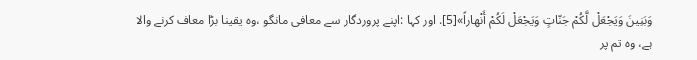وَبَنِينَ وَيَجْعَلْ لَّكُمْ جَنّاتٍ وَيَجْعَلْ لَكُمْ أَنْهاراً»[5]. اور کہا :اپنے پروردگار سے معافی مانگو ،وہ یقینا بڑا معاف کرنے والا ہے، وہ تم پر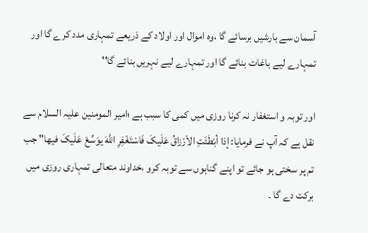آسمان سے بارشیں برسائے گا ،وہ اموال اور اولاد کے ذریعے تمہاری مدد کرے گا اور تمہارے لیے باغات بنائے گا اور تمہارے لیے نہریں بنائے گا''

اور توبہ و استغفار نہ کرنا روزی میں کمی کا سبب ہے ؛امیر المومنین علیہ السلام سے نقل ہے کہ آپ نے فرمایا: إذا أبْطَئَتِ الاْرْزاقُ عَلَیکَ فَاسْتَغْفِرِ اللهَ یوَسِّعْ عَلَیکَ فیها" جب تم پر سختی ہو جائے تو اپنے گناہوں سے توبہ کرو ،خداوند متعالی تمہاری روزی میں برکت دے گا ۔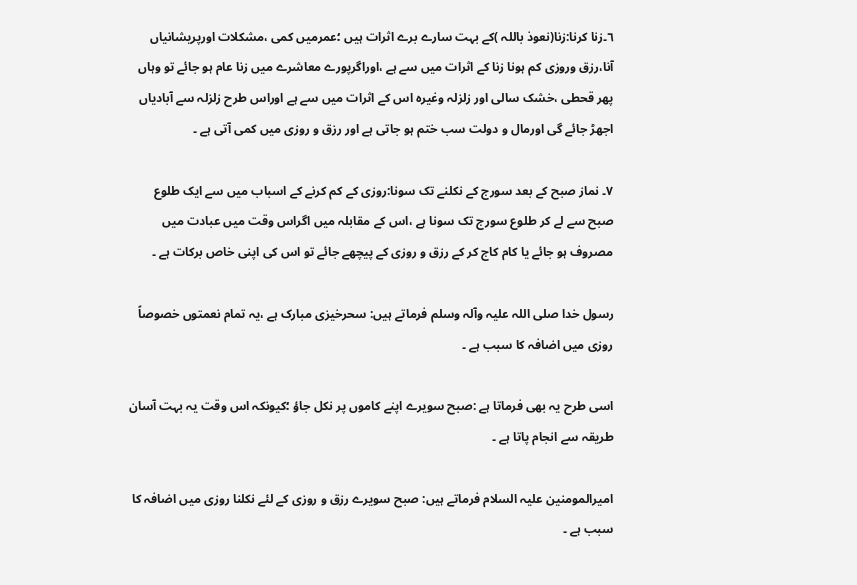٦۔زنا کرنا:زنا(نعوذ باللہ )کے بہت سارے برے اثرات ہیں ؛عمرمیں کمی ،مشکلات اورپریشانیاں آنا،رزق وروزی کم ہونا زنا کے اثرات میں سے ہے ،اوراگرپورے معاشرے میں زنا عام ہو جائے تو وہاں پھر قحطی ،خشک سالی اور زلزلہ وغیرہ اس کے اثرات میں سے ہے اوراس طرح زلزلہ سے آبادیاں اجھڑ جائے گی اورمال و دولت سب ختم ہو جاتی ہے اور رزق و روزی میں کمی آتی ہے ۔

٧۔ نماز صبح کے بعد سورج کے نکلنے تک سونا:روزی کے کم کرنے کے اسباب میں سے ایک طلوع صبح سے لے کر طلوع سورج تک سونا ہے ،اس کے مقابلہ میں اگراس وقت میں عبادت میں مصروف ہو جائے یا کام کاج کر کے رزق و روزی کے پیچھے جائے تو اس کی اپنی خاص برکات ہے ۔

رسول خدا صلی اللہ علیہ وآلہ وسلم فرماتے ہیں: سحرخیزی مبارک ہے ،یہ تمام نعمتوں خصوصاً روزی میں اضافہ کا سبب ہے ۔

اسی طرح یہ بھی فرماتا ہے :صبح سویرے اپنے کاموں پر نکل جاؤ ؛کیونکہ اس وقت یہ بہت آسان طریقہ سے انجام پاتا ہے ۔

امیرالمومنین علیہ السلام فرماتے ہیں: صبح سویرے رزق و روزی کے لئے نکلنا روزی میں اضافہ کا سبب ہے ۔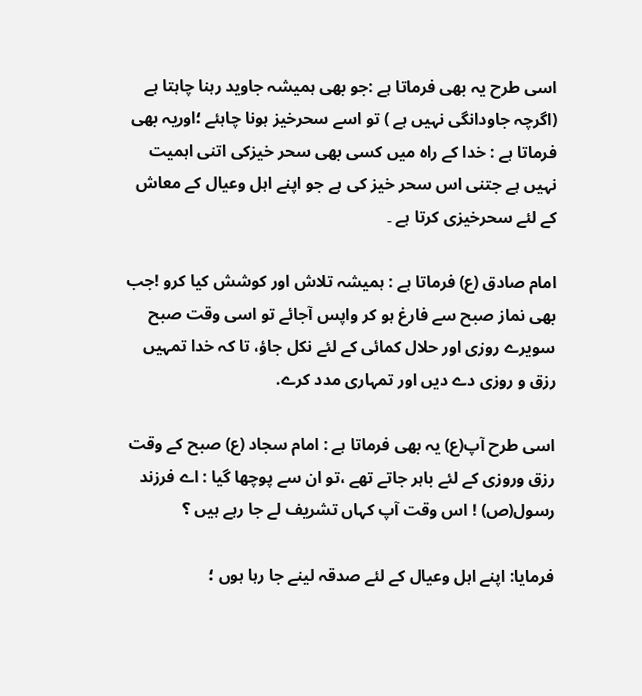اسی طرح یہ بھی فرماتا ہے :جو بھی ہمیشہ جاوید رہنا چاہتا ہے (اگرچہ جاودانگی نہیں ہے ) تو اسے سحرخیز ہونا چاہئے ؛اوریہ بھی فرماتا ہے : خدا کے راہ میں کسی بھی سحر خیزکی اتنی اہمیت نہیں ہے جتنی اس سحر خیز کی ہے جو اپنے اہل وعیال کے معاش کے لئے سحرخیزی کرتا ہے ۔

امام صادق (ع) فرماتا ہے : ہمیشہ تلاش اور کوشش کیا کرو !جب بھی نماز صبح سے فارغ ہو کر واپس آجائے تو اسی وقت صبح سویرے روزی اور حلال کمائی کے لئے نکل جاؤ، تا کہ خدا تمہیں رزق و روزی دے دیں اور تمہاری مدد کرے.

اسی طرح آپ(ع) یہ بھی فرماتا ہے : امام سجاد (ع) صبح کے وقت رزق وروزی کے لئے باہر جاتے تھے ،تو ان سے پوچھا گیا : اے فرزند رسول(ص) ! اس وقت آپ کہاں تشریف لے جا رہے ہیں ؟

فرمایا: اپنے اہل وعیال کے لئے صدقہ لینے جا رہا ہوں ؛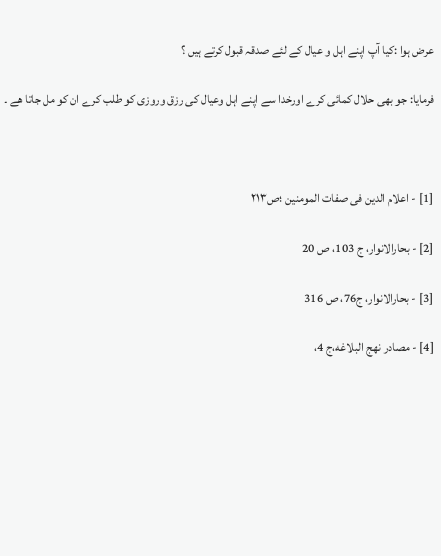عرض ہوا :کیا آپ اپنے اہل و عیال کے لئے صدقہ قبول کرتے ہیں ؟

فرمایا: جو بھی حلال کمائی کرے اورخدا سے اپنے اہل وعیال کی رزق وروزی کو طلب کرے ان کو مل جاتا هے ۔



[1] - اعلام الدین فی صفات المومنین ؛ص٢١٣

[2] - بحارالانوار، ج 103، ص 20

[3] - بحارالانوار، ج76، ص 316

[4] - مصادر نهج البلاغه،ج 4،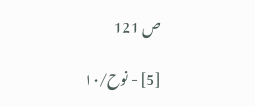ص 121

[5] - نوح/١٠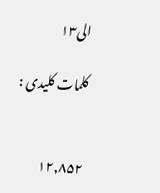الی١٣

کلمات کلیدی :


۱۲,۸۵۲